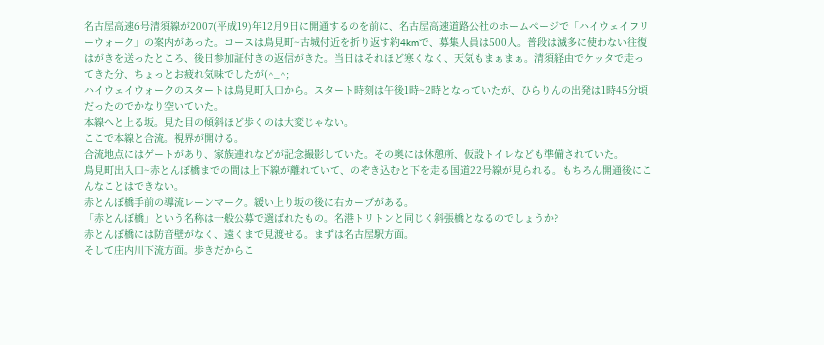名古屋高速6号清須線が2007(平成19)年12月9日に開通するのを前に、名古屋高速道路公社のホームページで「ハイウェイフリーウォーク」の案内があった。コースは鳥見町~古城付近を折り返す約4kmで、募集人員は500人。普段は滅多に使わない往復はがきを送ったところ、後日参加証付きの返信がきた。当日はそれほど寒くなく、天気もまぁまぁ。清須経由でケッタで走ってきた分、ちょっとお疲れ気味でしたが(^_^;
ハイウェイウォークのスタートは鳥見町入口から。スタート時刻は午後1時~2時となっていたが、ひらりんの出発は1時45分頃だったのでかなり空いていた。
本線へと上る坂。見た目の傾斜ほど歩くのは大変じゃない。
ここで本線と合流。視界が開ける。
合流地点にはゲートがあり、家族連れなどが記念撮影していた。その奥には休憩所、仮設トイレなども準備されていた。
鳥見町出入口~赤とんぼ橋までの間は上下線が離れていて、のぞき込むと下を走る国道22号線が見られる。もちろん開通後にこんなことはできない。
赤とんぼ橋手前の導流レーンマーク。緩い上り坂の後に右カーブがある。
「赤とんぼ橋」という名称は一般公募で選ばれたもの。名港トリトンと同じく斜張橋となるのでしょうか?
赤とんぼ橋には防音壁がなく、遠くまで見渡せる。まずは名古屋駅方面。
そして庄内川下流方面。歩きだからこ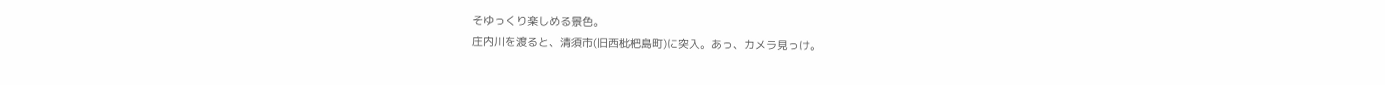そゆっくり楽しめる景色。
庄内川を渡ると、清須市(旧西枇杷島町)に突入。あっ、カメラ見っけ。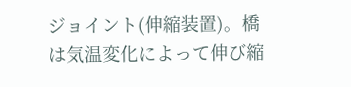ジョイント(伸縮装置)。橋は気温変化によって伸び縮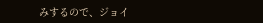みするので、ジョイ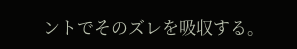ントでそのズレを吸収する。